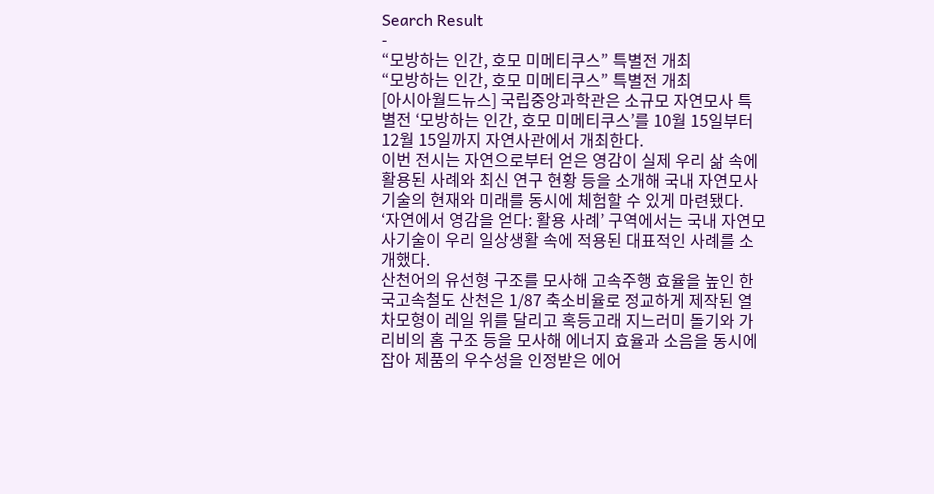Search Result
-
“모방하는 인간, 호모 미메티쿠스” 특별전 개최
“모방하는 인간, 호모 미메티쿠스” 특별전 개최
[아시아월드뉴스] 국립중앙과학관은 소규모 자연모사 특별전 ‘모방하는 인간, 호모 미메티쿠스’를 10월 15일부터 12월 15일까지 자연사관에서 개최한다.
이번 전시는 자연으로부터 얻은 영감이 실제 우리 삶 속에 활용된 사례와 최신 연구 현황 등을 소개해 국내 자연모사기술의 현재와 미래를 동시에 체험할 수 있게 마련됐다.
‘자연에서 영감을 얻다: 활용 사례’ 구역에서는 국내 자연모사기술이 우리 일상생활 속에 적용된 대표적인 사례를 소개했다.
산천어의 유선형 구조를 모사해 고속주행 효율을 높인 한국고속철도 산천은 1/87 축소비율로 정교하게 제작된 열차모형이 레일 위를 달리고 혹등고래 지느러미 돌기와 가리비의 홈 구조 등을 모사해 에너지 효율과 소음을 동시에 잡아 제품의 우수성을 인정받은 에어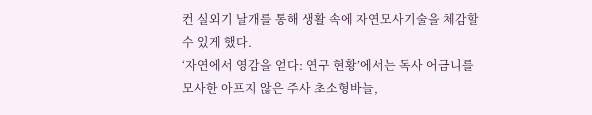컨 실외기 날개를 통해 생활 속에 자연모사기술을 체감할 수 있게 했다.
‘자연에서 영감을 얻다: 연구 현황’에서는 독사 어금니를 모사한 아프지 않은 주사 초소형바늘,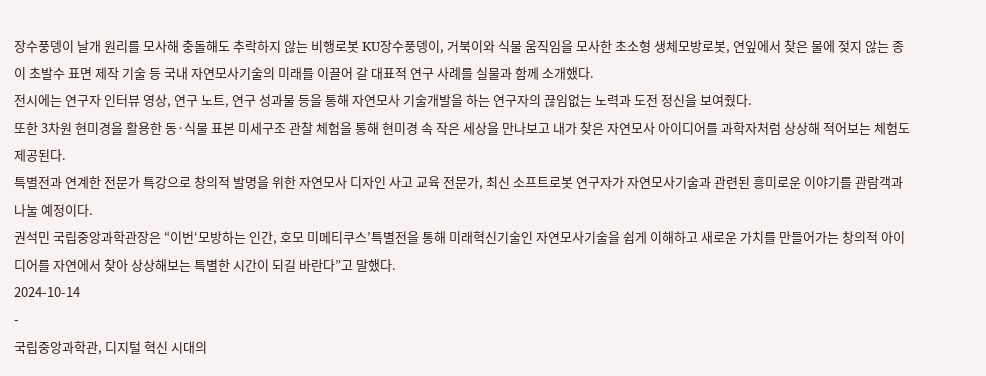장수풍뎅이 날개 원리를 모사해 충돌해도 추락하지 않는 비행로봇 KU장수풍뎅이, 거북이와 식물 움직임을 모사한 초소형 생체모방로봇, 연잎에서 찾은 물에 젖지 않는 종이 초발수 표면 제작 기술 등 국내 자연모사기술의 미래를 이끌어 갈 대표적 연구 사례를 실물과 함께 소개했다.
전시에는 연구자 인터뷰 영상, 연구 노트, 연구 성과물 등을 통해 자연모사 기술개발을 하는 연구자의 끊임없는 노력과 도전 정신을 보여줬다.
또한 3차원 현미경을 활용한 동·식물 표본 미세구조 관찰 체험을 통해 현미경 속 작은 세상을 만나보고 내가 찾은 자연모사 아이디어를 과학자처럼 상상해 적어보는 체험도 제공된다.
특별전과 연계한 전문가 특강으로 창의적 발명을 위한 자연모사 디자인 사고 교육 전문가, 최신 소프트로봇 연구자가 자연모사기술과 관련된 흥미로운 이야기를 관람객과 나눌 예정이다.
권석민 국립중앙과학관장은 “이번‘모방하는 인간, 호모 미메티쿠스’특별전을 통해 미래혁신기술인 자연모사기술을 쉽게 이해하고 새로운 가치를 만들어가는 창의적 아이디어를 자연에서 찾아 상상해보는 특별한 시간이 되길 바란다”고 말했다.
2024-10-14
-
국립중앙과학관, 디지털 혁신 시대의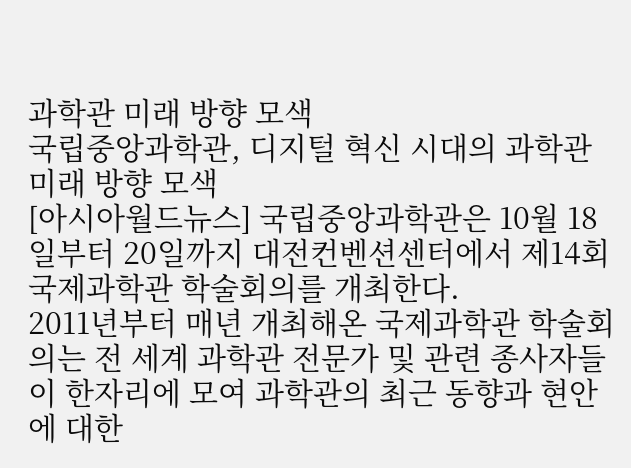과학관 미래 방향 모색
국립중앙과학관, 디지털 혁신 시대의 과학관 미래 방향 모색
[아시아월드뉴스] 국립중앙과학관은 10월 18일부터 20일까지 대전컨벤션센터에서 제14회 국제과학관 학술회의를 개최한다.
2011년부터 매년 개최해온 국제과학관 학술회의는 전 세계 과학관 전문가 및 관련 종사자들이 한자리에 모여 과학관의 최근 동향과 현안에 대한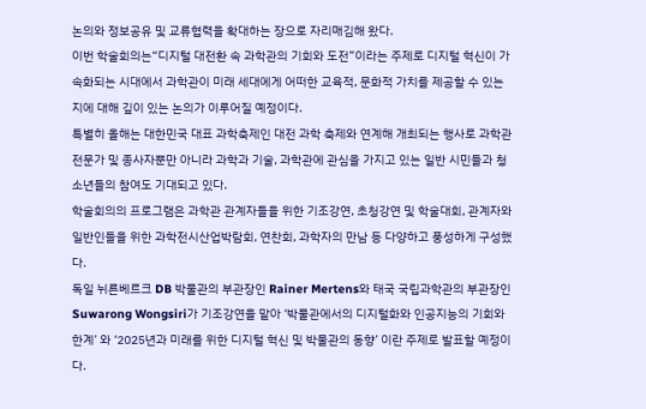논의와 정보공유 및 교류협력을 확대하는 장으로 자리매김해 왔다.
이번 학술회의는“디지털 대전환 속 과학관의 기회와 도전”이라는 주제로 디지털 혁신이 가속화되는 시대에서 과학관이 미래 세대에게 어떠한 교육적, 문화적 가치를 제공할 수 있는지에 대해 깊이 있는 논의가 이루어질 예정이다.
특별히 올해는 대한민국 대표 과학축제인 대전 과학 축제와 연계해 개최되는 행사로 과학관 전문가 및 종사자뿐만 아니라 과학과 기술, 과학관에 관심을 가지고 있는 일반 시민들과 청소년들의 참여도 기대되고 있다.
학술회의의 프로그램은 과학관 관계자들을 위한 기조강연, 초청강연 및 학술대회, 관계자와 일반인들을 위한 과학전시산업박람회, 연찬회, 과학자의 만남 등 다양하고 풍성하게 구성했다.
독일 뉘른베르크 DB 박물관의 부관장인 Rainer Mertens와 태국 국립과학관의 부관장인 Suwarong Wongsiri가 기조강연을 맡아 ‘박물관에서의 디지털화와 인공지능의 기회와 한계’ 와 ‘2025년과 미래를 위한 디지털 혁신 및 박물관의 동향’ 이란 주제로 발표할 예정이다.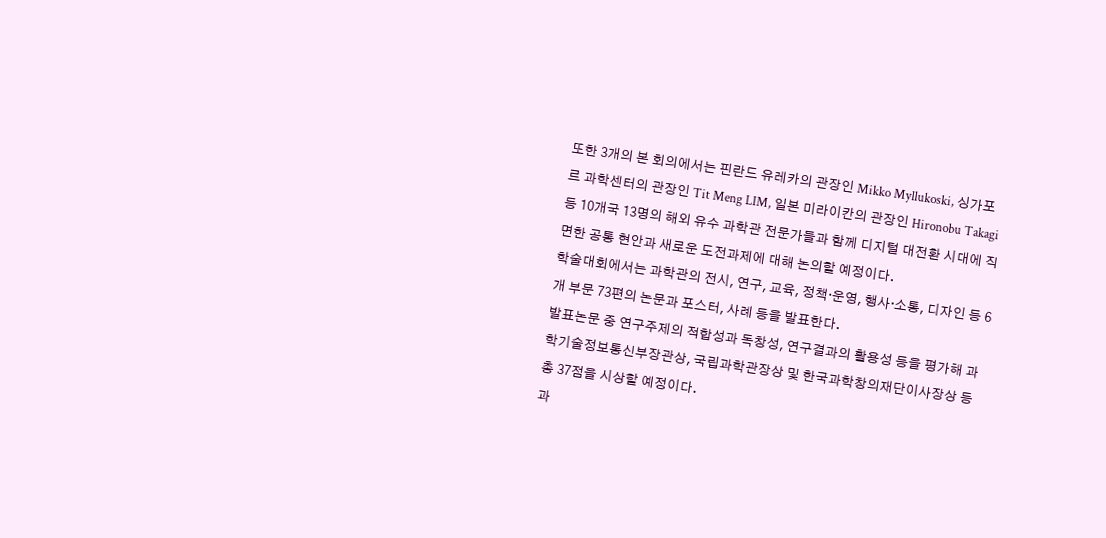또한 3개의 본 회의에서는 핀란드 유레카의 관장인 Mikko Myllukoski, 싱가포르 과학센터의 관장인 Tit Meng LIM, 일본 미라이칸의 관장인 Hironobu Takagi 등 10개국 13명의 해외 유수 과학관 전문가들과 함께 디지털 대전환 시대에 직면한 공통 현안과 새로운 도전과제에 대해 논의할 예정이다.
학술대회에서는 과학관의 전시, 연구, 교육, 정책·운영, 행사·소통, 디자인 등 6개 부문 73편의 논문과 포스터, 사례 등을 발표한다.
발표논문 중 연구주제의 적합성과 독창성, 연구결과의 활용성 등을 평가해 과학기술정보통신부장관상, 국립과학관장상 및 한국과학창의재단이사장상 등 총 37점을 시상할 예정이다.
과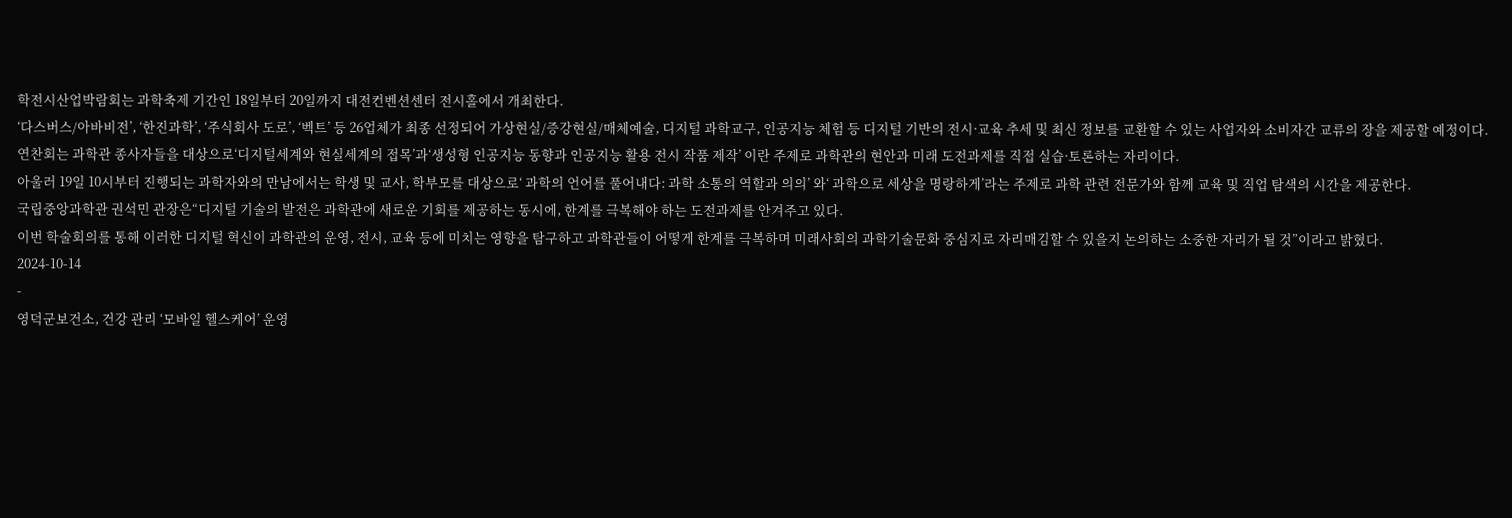학전시산업박람회는 과학축제 기간인 18일부터 20일까지 대전컨벤션센터 전시홀에서 개최한다.
‘다스버스/아바비전’, ‘한진과학’, ‘주식회사 도로’, ‘벡트’ 등 26업체가 최종 선정되어 가상현실/증강현실/매체예술, 디지털 과학교구, 인공지능 체험 등 디지털 기반의 전시·교육 추세 및 최신 정보를 교환할 수 있는 사업자와 소비자간 교류의 장을 제공할 예정이다.
연찬회는 과학관 종사자들을 대상으로‘디지털세계와 현실세계의 접목’과‘생성형 인공지능 동향과 인공지능 활용 전시 작품 제작’ 이란 주제로 과학관의 현안과 미래 도전과제를 직접 실습·토론하는 자리이다.
아울러 19일 10시부터 진행되는 과학자와의 만남에서는 학생 및 교사, 학부모를 대상으로‘ 과학의 언어를 풀어내다: 과학 소통의 역할과 의의’ 와‘ 과학으로 세상을 명랑하게’라는 주제로 과학 관련 전문가와 함께 교육 및 직업 탐색의 시간을 제공한다.
국립중앙과학관 권석민 관장은“디지털 기술의 발전은 과학관에 새로운 기회를 제공하는 동시에, 한계를 극복해야 하는 도전과제를 안겨주고 있다.
이번 학술회의를 통해 이러한 디지털 혁신이 과학관의 운영, 전시, 교육 등에 미치는 영향을 탐구하고 과학관들이 어떻게 한계를 극복하며 미래사회의 과학기술문화 중심지로 자리매김할 수 있을지 논의하는 소중한 자리가 될 것”이라고 밝혔다.
2024-10-14
-
영덕군보건소, 건강 관리 ‘모바일 헬스케어’ 운영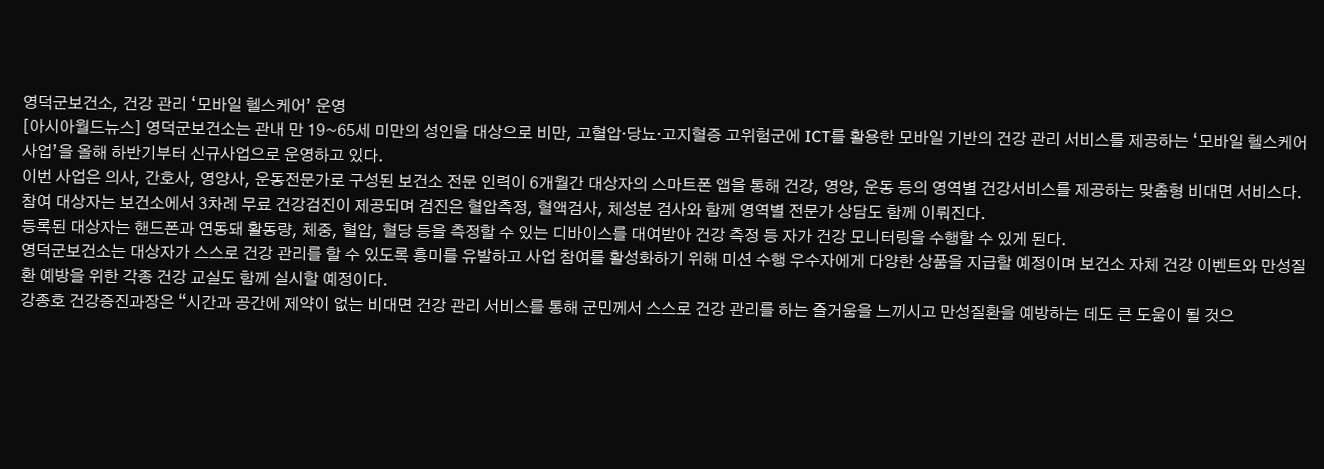영덕군보건소, 건강 관리 ‘모바일 헬스케어’ 운영
[아시아월드뉴스] 영덕군보건소는 관내 만 19~65세 미만의 성인을 대상으로 비만, 고혈압·당뇨·고지혈증 고위험군에 ICT를 활용한 모바일 기반의 건강 관리 서비스를 제공하는 ‘모바일 헬스케어사업’을 올해 하반기부터 신규사업으로 운영하고 있다.
이번 사업은 의사, 간호사, 영양사, 운동전문가로 구성된 보건소 전문 인력이 6개월간 대상자의 스마트폰 앱을 통해 건강, 영양, 운동 등의 영역별 건강서비스를 제공하는 맞춤형 비대면 서비스다.
참여 대상자는 보건소에서 3차례 무료 건강검진이 제공되며 검진은 혈압측정, 혈액검사, 체성분 검사와 함께 영역별 전문가 상담도 함께 이뤄진다.
등록된 대상자는 핸드폰과 연동돼 활동량, 체중, 혈압, 혈당 등을 측정할 수 있는 디바이스를 대여받아 건강 측정 등 자가 건강 모니터링을 수행할 수 있게 된다.
영덕군보건소는 대상자가 스스로 건강 관리를 할 수 있도록 흥미를 유발하고 사업 참여를 활성화하기 위해 미션 수행 우수자에게 다양한 상품을 지급할 예정이며 보건소 자체 건강 이벤트와 만성질환 예방을 위한 각종 건강 교실도 함께 실시할 예정이다.
강종호 건강증진과장은 “시간과 공간에 제약이 없는 비대면 건강 관리 서비스를 통해 군민께서 스스로 건강 관리를 하는 즐거움을 느끼시고 만성질환을 예방하는 데도 큰 도움이 될 것으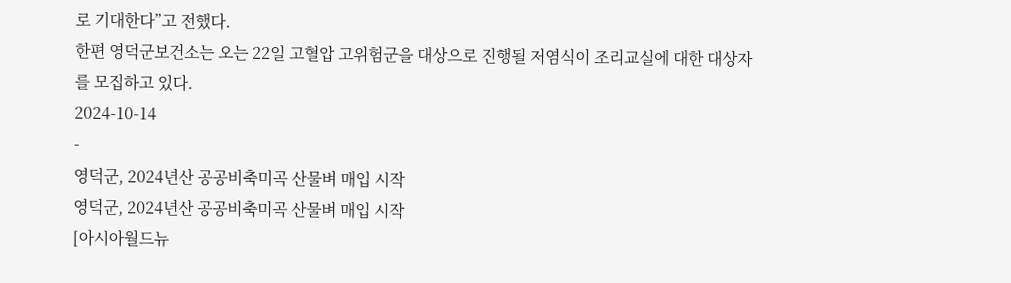로 기대한다”고 전했다.
한편 영덕군보건소는 오는 22일 고혈압 고위험군을 대상으로 진행될 저염식이 조리교실에 대한 대상자를 모집하고 있다.
2024-10-14
-
영덕군, 2024년산 공공비축미곡 산물벼 매입 시작
영덕군, 2024년산 공공비축미곡 산물벼 매입 시작
[아시아월드뉴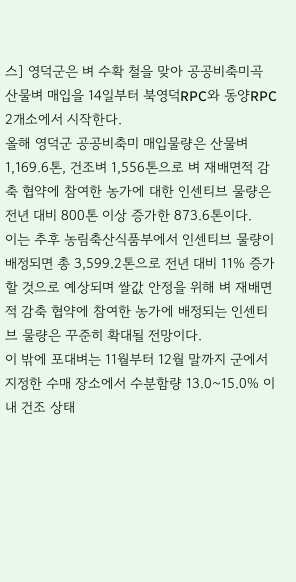스] 영덕군은 벼 수확 철을 맞아 공공비축미곡 산물벼 매입을 14일부터 북영덕RPC와 동양RPC 2개소에서 시작한다.
올해 영덕군 공공비축미 매입물량은 산물벼 1,169.6톤, 건조벼 1,556톤으로 벼 재배면적 감축 협약에 참여한 농가에 대한 인센티브 물량은 전년 대비 800톤 이상 증가한 873.6톤이다.
이는 추후 농림축산식품부에서 인센티브 물량이 배정되면 총 3,599.2톤으로 전년 대비 11% 증가할 것으로 예상되며 쌀값 안정을 위해 벼 재배면적 감축 협약에 참여한 농가에 배정되는 인센티브 물량은 꾸준히 확대될 전망이다.
이 밖에 포대벼는 11월부터 12월 말까지 군에서 지정한 수매 장소에서 수분함량 13.0~15.0% 이내 건조 상태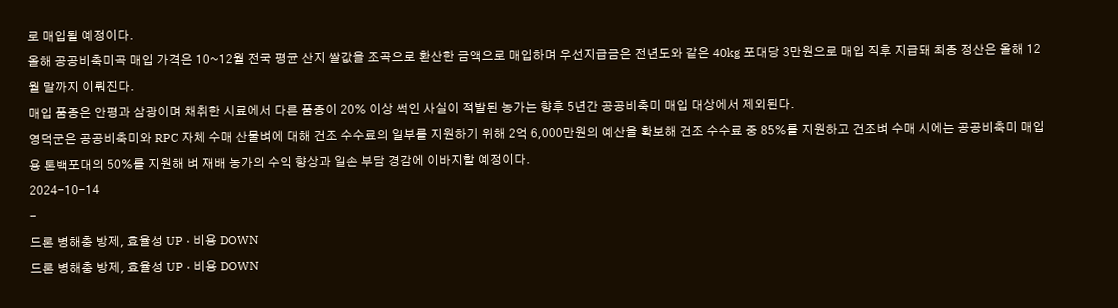로 매입될 예정이다.
올해 공공비축미곡 매입 가격은 10~12월 전국 평균 산지 쌀값을 조곡으로 환산한 금액으로 매입하며 우선지급금은 전년도와 같은 40kg 포대당 3만원으로 매입 직후 지급돼 최종 정산은 올해 12월 말까지 이뤄진다.
매입 품종은 안평과 삼광이며 채취한 시료에서 다른 품종이 20% 이상 썩인 사실이 적발된 농가는 향후 5년간 공공비축미 매입 대상에서 제외된다.
영덕군은 공공비축미와 RPC 자체 수매 산물벼에 대해 건조 수수료의 일부를 지원하기 위해 2억 6,000만원의 예산을 확보해 건조 수수료 중 85%를 지원하고 건조벼 수매 시에는 공공비축미 매입용 톤백포대의 50%를 지원해 벼 재배 농가의 수익 향상과 일손 부담 경감에 이바지할 예정이다.
2024-10-14
-
드론 병해충 방제, 효율성 UP · 비용 DOWN
드론 병해충 방제, 효율성 UP · 비용 DOWN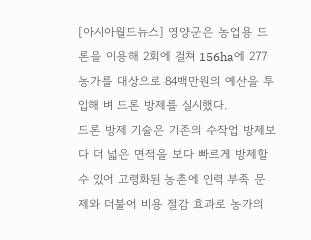[아시아월드뉴스] 영양군은 농업용 드론을 이용해 2회에 걸쳐 156ha에 277농가를 대상으로 84백만원의 예산을 투입해 벼 드론 방제를 실시했다.
드론 방제 기술은 기존의 수작업 방제보다 더 넓은 면적을 보다 빠르게 방제할 수 있어 고령화된 농촌에 인력 부족 문제와 더불어 비용 절감 효과로 농가의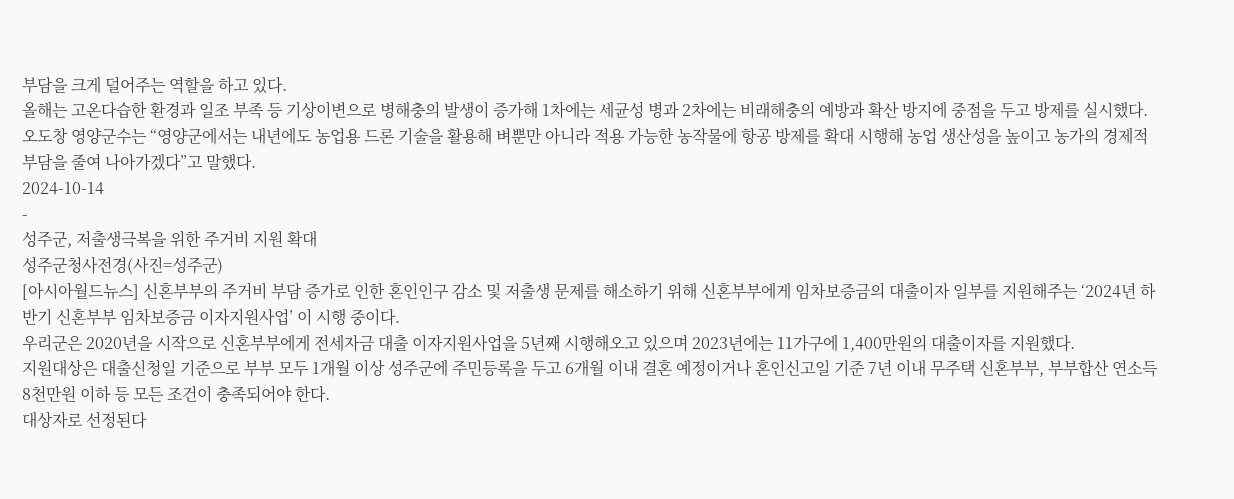부담을 크게 덜어주는 역할을 하고 있다.
올해는 고온다습한 환경과 일조 부족 등 기상이변으로 병해충의 발생이 증가해 1차에는 세균성 병과 2차에는 비래해충의 예방과 확산 방지에 중점을 두고 방제를 실시했다.
오도창 영양군수는 “영양군에서는 내년에도 농업용 드론 기술을 활용해 벼뿐만 아니라 적용 가능한 농작물에 항공 방제를 확대 시행해 농업 생산성을 높이고 농가의 경제적 부담을 줄여 나아가겠다”고 말했다.
2024-10-14
-
성주군, 저출생극복을 위한 주거비 지원 확대
성주군청사전경(사진=성주군)
[아시아월드뉴스] 신혼부부의 주거비 부담 증가로 인한 혼인인구 감소 및 저출생 문제를 해소하기 위해 신혼부부에게 임차보증금의 대출이자 일부를 지원해주는 ‘2024년 하반기 신혼부부 임차보증금 이자지원사업’ 이 시행 중이다.
우리군은 2020년을 시작으로 신혼부부에게 전세자금 대출 이자지원사업을 5년째 시행해오고 있으며 2023년에는 11가구에 1,400만원의 대출이자를 지원했다.
지원대상은 대출신청일 기준으로 부부 모두 1개월 이상 성주군에 주민등록을 두고 6개월 이내 결혼 예정이거나 혼인신고일 기준 7년 이내 무주택 신혼부부, 부부합산 연소득 8천만원 이하 등 모든 조건이 충족되어야 한다.
대상자로 선정된다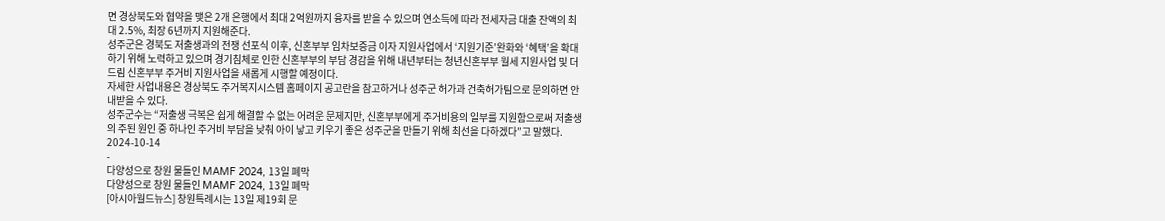면 경상북도와 협약을 맺은 2개 은행에서 최대 2억원까지 융자를 받을 수 있으며 연소득에 따라 전세자금 대출 잔액의 최대 2.5%, 최장 6년까지 지원해준다.
성주군은 경북도 저출생과의 전쟁 선포식 이후, 신혼부부 임차보증금 이자 지원사업에서 ‘지원기준’완화와 ‘혜택’을 확대하기 위해 노력하고 있으며 경기침체로 인한 신혼부부의 부담 경감을 위해 내년부터는 청년신혼부부 월세 지원사업 및 더드림 신혼부부 주거비 지원사업을 새롭게 시행할 예정이다.
자세한 사업내용은 경상북도 주거복지시스템 홈페이지 공고란을 참고하거나 성주군 허가과 건축허가팀으로 문의하면 안내받을 수 있다.
성주군수는 “저출생 극복은 쉽게 해결할 수 없는 어려운 문제지만, 신혼부부에게 주거비용의 일부를 지원함으로써 저출생의 주된 원인 중 하나인 주거비 부담을 낮춰 아이 낳고 키우기 좋은 성주군을 만들기 위해 최선을 다하겠다”고 말했다.
2024-10-14
-
다양성으로 창원 물들인 MAMF 2024, 13일 폐막
다양성으로 창원 물들인 MAMF 2024, 13일 폐막
[아시아월드뉴스] 창원특례시는 13일 제19회 문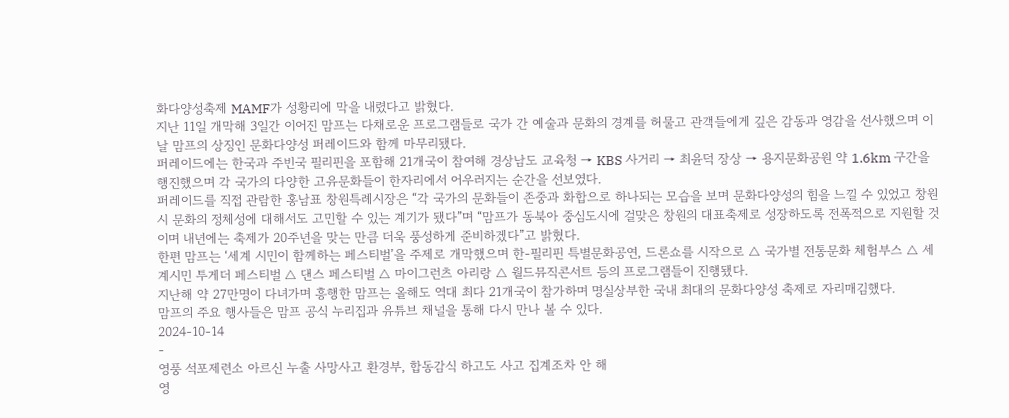화다양성축제 MAMF가 성황리에 막을 내렸다고 밝혔다.
지난 11일 개막해 3일간 이어진 맘프는 다채로운 프로그램들로 국가 간 예술과 문화의 경계를 허물고 관객들에게 깊은 감동과 영감을 선사했으며 이날 맘프의 상징인 문화다양성 퍼레이드와 함께 마무리됐다.
퍼레이드에는 한국과 주빈국 필리핀을 포함해 21개국이 참여해 경상남도 교육청 → KBS 사거리 → 최윤덕 장상 → 용지문화공원 약 1.6km 구간을 행진했으며 각 국가의 다양한 고유문화들이 한자리에서 어우러지는 순간을 선보였다.
퍼레이드를 직접 관람한 홍남표 창원특례시장은 “각 국가의 문화들이 존중과 화합으로 하나되는 모습을 보며 문화다양성의 힘을 느낄 수 있었고 창원시 문화의 정체성에 대해서도 고민할 수 있는 계기가 됐다”며 “맘프가 동북아 중심도시에 걸맞은 창원의 대표축제로 성장하도록 전폭적으로 지원할 것이며 내년에는 축제가 20주년을 맞는 만큼 더욱 풍성하게 준비하겠다”고 밝혔다.
한편 맘프는 ‘세계 시민이 함께하는 페스티벌’을 주제로 개막했으며 한-필리핀 특별문화공연, 드론쇼를 시작으로 △ 국가별 전통문화 체험부스 △ 세계시민 투게더 페스티벌 △ 댄스 페스티벌 △ 마이그런츠 아리랑 △ 월드뮤직콘서트 등의 프로그램들이 진행됐다.
지난해 약 27만명이 다녀가며 흥행한 맘프는 올해도 역대 최다 21개국이 참가하며 명실상부한 국내 최대의 문화다양성 축제로 자리매김했다.
맘프의 주요 행사들은 맘프 공식 누리집과 유튜브 채널을 통해 다시 만나 볼 수 있다.
2024-10-14
-
영풍 석포제련소 아르신 누출 사망사고 환경부, 합동감식 하고도 사고 집계조차 안 해
영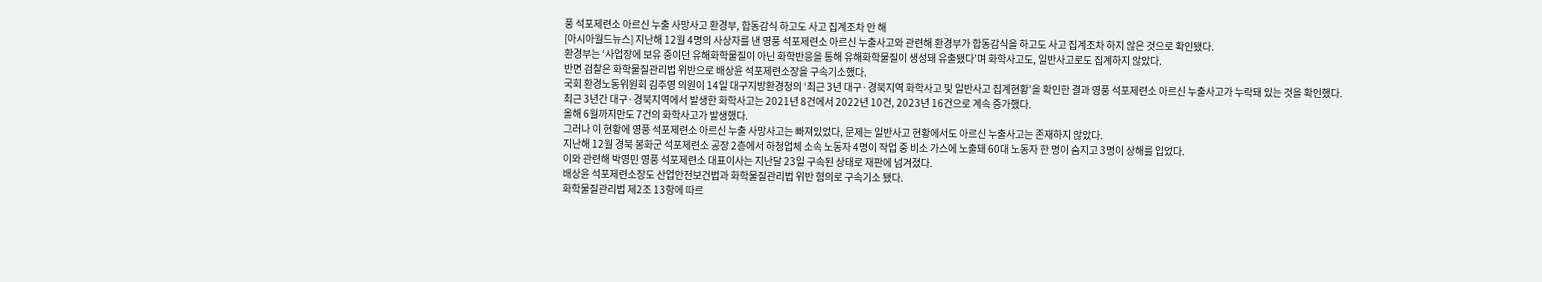풍 석포제련소 아르신 누출 사망사고 환경부, 합동감식 하고도 사고 집계조차 안 해
[아시아월드뉴스] 지난해 12월 4명의 사상자를 낸 영풍 석포제련소 아르신 누출사고와 관련해 환경부가 합동감식을 하고도 사고 집계조차 하지 않은 것으로 확인됐다.
환경부는 ‘사업장에 보유 중이던 유해화학물질이 아닌 화학반응을 통해 유해화학물질이 생성돼 유출됐다’며 화학사고도, 일반사고로도 집계하지 않았다.
반면 검찰은 화학물질관리법 위반으로 배상윤 석포제련소장을 구속기소했다.
국회 환경노동위원회 김주영 의원이 14일 대구지방환경청의 ‘최근 3년 대구·경북지역 화학사고 및 일반사고 집계현황’을 확인한 결과 영풍 석포제련소 아르신 누출사고가 누락돼 있는 것을 확인했다.
최근 3년간 대구·경북지역에서 발생한 화학사고는 2021년 8건에서 2022년 10건, 2023년 16건으로 계속 증가했다.
올해 6월까지만도 7건의 화학사고가 발생했다.
그러나 이 현황에 영풍 석포제련소 아르신 누출 사망사고는 빠져있었다, 문제는 일반사고 현황에서도 아르신 누출사고는 존재하지 않았다.
지난해 12월 경북 봉화군 석포제련소 공장 2층에서 하청업체 소속 노동자 4명이 작업 중 비소 가스에 노출돼 60대 노동자 한 명이 숨지고 3명이 상해를 입었다.
이와 관련해 박영민 영풍 석포제련소 대표이사는 지난달 23일 구속된 상태로 재판에 넘겨졌다.
배상윤 석포제련소장도 산업안전보건법과 화학물질관리법 위반 혐의로 구속기소 됐다.
화학물질관리법 제2조 13항에 따르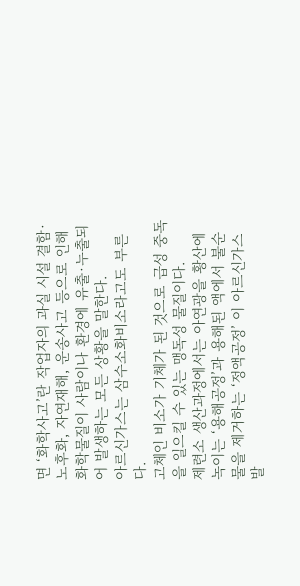면 ‘화학사고’란 작업자의 과실 시설 결함·노후화, 자연재해, 운송사고 등으로 인해 화학물질이 사람이나 환경에 유출·누출되어 발생하는 모든 상황을 말한다.
아르신가스는 삼수소화비소라고도 부른다.
고체인 비소가 기체가 된 것으로 급성 중독을 일으킬 수 있는 맹독성 물질이다.
제련소 생산과정에서는 아연광을 황산에 녹이는 ‘용해공정’과 용해된 액에서 불순물을 제거하는 ‘정액공정’ 이 아르신가스 발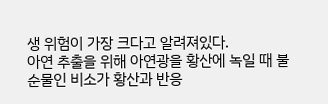생 위험이 가장 크다고 알려져있다.
아연 추출을 위해 아연광을 황산에 녹일 때 불순물인 비소가 황산과 반응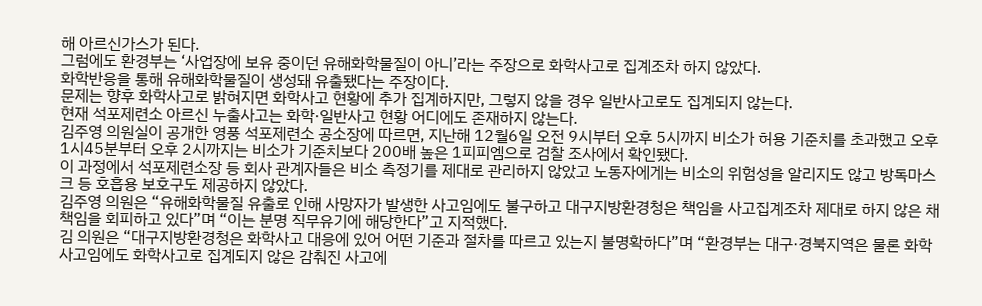해 아르신가스가 된다.
그럼에도 환경부는 ‘사업장에 보유 중이던 유해화학물질이 아니’라는 주장으로 화학사고로 집계조차 하지 않았다.
화학반응을 통해 유해화학물질이 생성돼 유출됐다는 주장이다.
문제는 향후 화학사고로 밝혀지면 화학사고 현황에 추가 집계하지만, 그렇지 않을 경우 일반사고로도 집계되지 않는다.
현재 석포제련소 아르신 누출사고는 화학·일반사고 현황 어디에도 존재하지 않는다.
김주영 의원실이 공개한 영풍 석포제련소 공소장에 따르면, 지난해 12월6일 오전 9시부터 오후 5시까지 비소가 허용 기준치를 초과했고 오후 1시45분부터 오후 2시까지는 비소가 기준치보다 200배 높은 1피피엠으로 검찰 조사에서 확인됐다.
이 과정에서 석포제련소장 등 회사 관계자들은 비소 측정기를 제대로 관리하지 않았고 노동자에게는 비소의 위험성을 알리지도 않고 방독마스크 등 호흡용 보호구도 제공하지 않았다.
김주영 의원은 “유해화학물질 유출로 인해 사망자가 발생한 사고임에도 불구하고 대구지방환경청은 책임을 사고집계조차 제대로 하지 않은 채 책임을 회피하고 있다”며 “이는 분명 직무유기에 해당한다”고 지적했다.
김 의원은 “대구지방환경청은 화학사고 대응에 있어 어떤 기준과 절차를 따르고 있는지 불명확하다”며 “환경부는 대구·경북지역은 물론 화학사고임에도 화학사고로 집계되지 않은 감춰진 사고에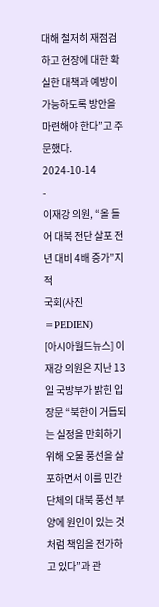대해 철저히 재점검하고 현장에 대한 확실한 대책과 예방이 가능하도록 방안을 마련해야 한다”고 주문했다.
2024-10-14
-
이재강 의원, “올 들어 대북 전단 살포 전년 대비 4배 증가”지적
국회(사진=PEDIEN)
[아시아월드뉴스] 이재강 의원은 지난 13일 국방부가 밝힌 입장문 “북한이 거듭되는 실정을 만회하기 위해 오물 풍선을 살포하면서 이를 민간단체의 대북 풍선 부양에 원인이 있는 것처럼 책임을 전가하고 있다”과 관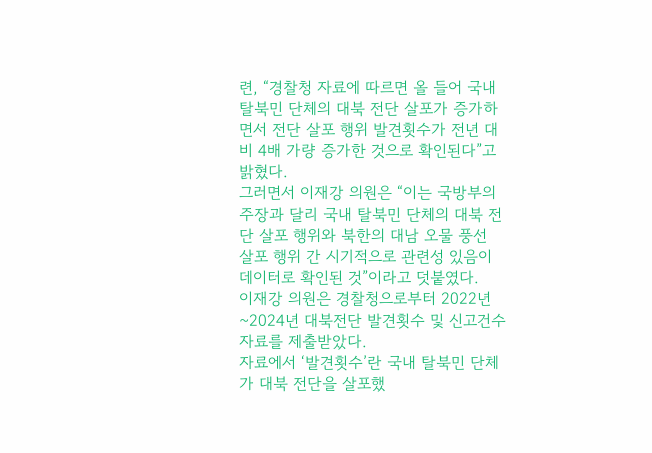련, “경찰청 자료에 따르면 올 들어 국내 탈북민 단체의 대북 전단 살포가 증가하면서 전단 살포 행위 발견횟수가 전년 대비 4배 가량 증가한 것으로 확인된다”고 밝혔다.
그러면서 이재강 의원은 “이는 국방부의 주장과 달리 국내 탈북민 단체의 대북 전단 살포 행위와 북한의 대남 오물 풍선 살포 행위 간 시기적으로 관련성 있음이 데이터로 확인된 것”이라고 덧붙였다.
이재강 의원은 경찰청으로부터 2022년~2024년 대북전단 발견횟수 및 신고건수 자료를 제출받았다.
자료에서 ‘발견횟수’란 국내 탈북민 단체가 대북 전단을 살포했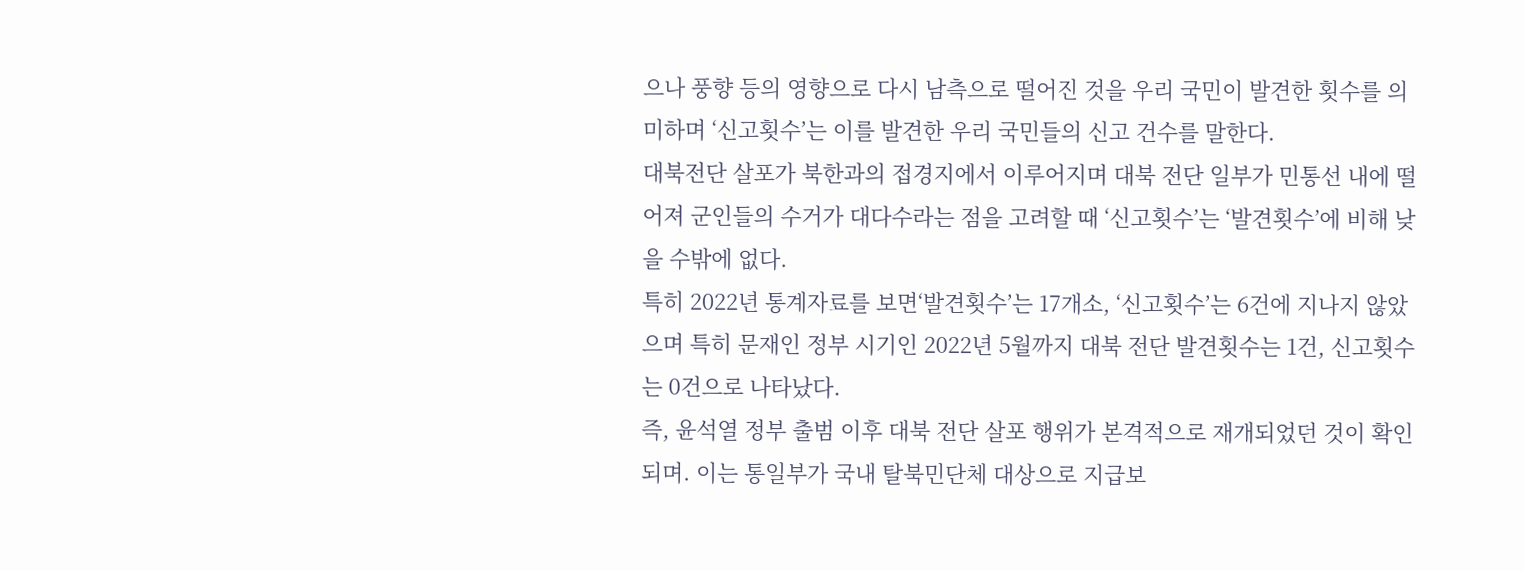으나 풍향 등의 영향으로 다시 남측으로 떨어진 것을 우리 국민이 발견한 횟수를 의미하며 ‘신고횟수’는 이를 발견한 우리 국민들의 신고 건수를 말한다.
대북전단 살포가 북한과의 접경지에서 이루어지며 대북 전단 일부가 민통선 내에 떨어져 군인들의 수거가 대다수라는 점을 고려할 때 ‘신고횟수’는 ‘발견횟수’에 비해 낮을 수밖에 없다.
특히 2022년 통계자료를 보면‘발견횟수’는 17개소, ‘신고횟수’는 6건에 지나지 않았으며 특히 문재인 정부 시기인 2022년 5월까지 대북 전단 발견횟수는 1건, 신고횟수는 0건으로 나타났다.
즉, 윤석열 정부 출범 이후 대북 전단 살포 행위가 본격적으로 재개되었던 것이 확인되며. 이는 통일부가 국내 탈북민단체 대상으로 지급보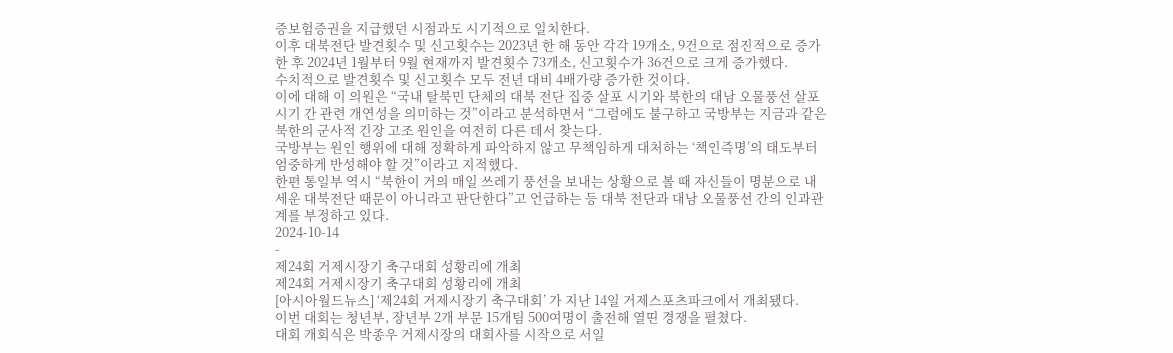증보험증권을 지급했던 시점과도 시기적으로 일치한다.
이후 대북전단 발견횟수 및 신고횟수는 2023년 한 해 동안 각각 19개소, 9건으로 점진적으로 증가한 후 2024년 1월부터 9월 현재까지 발견횟수 73개소, 신고횟수가 36건으로 크게 증가했다.
수치적으로 발견횟수 및 신고횟수 모두 전년 대비 4배가량 증가한 것이다.
이에 대해 이 의원은 “국내 탈북민 단체의 대북 전단 집중 살포 시기와 북한의 대남 오물풍선 살포 시기 간 관련 개연성을 의미하는 것”이라고 분석하면서 “그럼에도 불구하고 국방부는 지금과 같은 북한의 군사적 긴장 고조 원인을 여전히 다른 데서 찾는다.
국방부는 원인 행위에 대해 정확하게 파악하지 않고 무책임하게 대처하는 ‘책인즉명’의 태도부터 엄중하게 반성해야 할 것”이라고 지적했다.
한편 통일부 역시 “북한이 거의 매일 쓰레기 풍선을 보내는 상황으로 볼 때 자신들이 명분으로 내세운 대북전단 때문이 아니라고 판단한다”고 언급하는 등 대북 전단과 대남 오물풍선 간의 인과관계를 부정하고 있다.
2024-10-14
-
제24회 거제시장기 축구대회 성황리에 개최
제24회 거제시장기 축구대회 성황리에 개최
[아시아월드뉴스] ‘제24회 거제시장기 축구대회’ 가 지난 14일 거제스포츠파크에서 개최됐다.
이번 대회는 청년부, 장년부 2개 부문 15개팀 500여명이 출전해 열띤 경쟁을 펼쳤다.
대회 개회식은 박종우 거제시장의 대회사를 시작으로 서일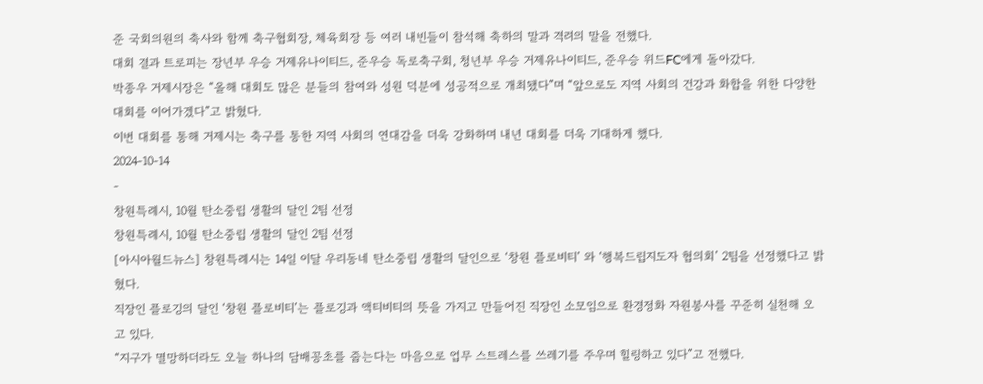준 국회의원의 축사와 함께 축구협회장, 체육회장 등 여러 내빈들이 참석해 축하의 말과 격려의 말을 전했다.
대회 결과 트로피는 장년부 우승 거제유나이티드, 준우승 독로축구회, 청년부 우승 거제유나이티드, 준우승 위드FC에게 돌아갔다.
박종우 거제시장은 “올해 대회도 많은 분들의 참여와 성원 덕분에 성공적으로 개최됐다”며 “앞으로도 지역 사회의 건강과 화합을 위한 다양한 대회를 이어가겠다”고 밝혔다.
이번 대회를 통해 거제시는 축구를 통한 지역 사회의 연대감을 더욱 강화하며 내년 대회를 더욱 기대하게 했다.
2024-10-14
-
창원특례시, 10월 탄소중립 생활의 달인 2팀 선정
창원특례시, 10월 탄소중립 생활의 달인 2팀 선정
[아시아월드뉴스] 창원특례시는 14일 이달 우리동네 탄소중립 생활의 달인으로 ‘창원 플로비티’ 와 ‘행복드립지도자 협의회’ 2팀을 선정했다고 밝혔다.
직장인 플로깅의 달인 ‘창원 플로비티’는 플로깅과 액티비티의 뜻을 가지고 만들어진 직장인 소모임으로 환경정화 자원봉사를 꾸준히 실천해 오고 있다.
“지구가 멸망하더라도 오늘 하나의 담배꽁초를 줍는다는 마음으로 업무 스트레스를 쓰레기를 주우며 힐링하고 있다”고 전했다.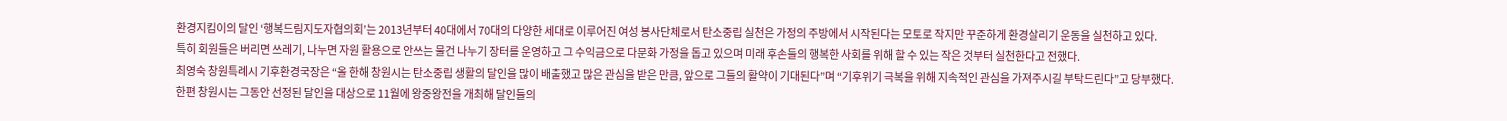환경지킴이의 달인 ‘행복드림지도자협의회’는 2013년부터 40대에서 70대의 다양한 세대로 이루어진 여성 봉사단체로서 탄소중립 실천은 가정의 주방에서 시작된다는 모토로 작지만 꾸준하게 환경살리기 운동을 실천하고 있다.
특히 회원들은 버리면 쓰레기, 나누면 자원 활용으로 안쓰는 물건 나누기 장터를 운영하고 그 수익금으로 다문화 가정을 돕고 있으며 미래 후손들의 행복한 사회를 위해 할 수 있는 작은 것부터 실천한다고 전했다.
최영숙 창원특례시 기후환경국장은 “올 한해 창원시는 탄소중립 생활의 달인을 많이 배출했고 많은 관심을 받은 만큼, 앞으로 그들의 활약이 기대된다”며 “기후위기 극복을 위해 지속적인 관심을 가져주시길 부탁드린다”고 당부했다.
한편 창원시는 그동안 선정된 달인을 대상으로 11월에 왕중왕전을 개최해 달인들의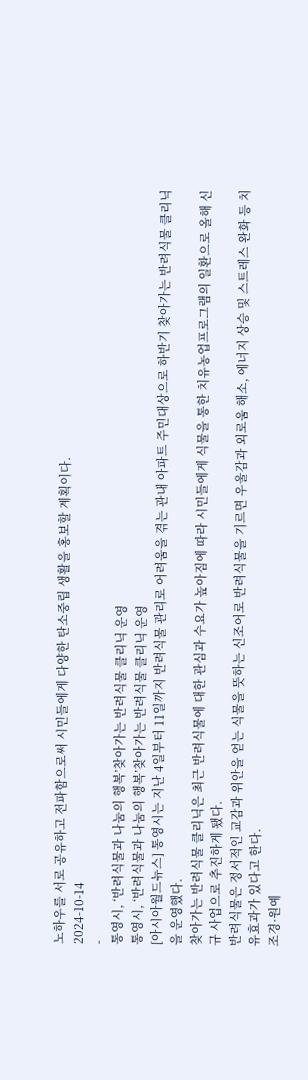노하우를 서로 공유하고 전파함으로써 시민들에게 다양한 탄소중립 생활을 홍보할 계획이다.
2024-10-14
-
통영시, ‘반려식물과 나눔의 행복’찾아가는 반려식물 클리닉 운영
통영시, ‘반려식물과 나눔의 행복’찾아가는 반려식물 클리닉 운영
[아시아월드뉴스] 통영시는 지난 4일부터 11일까지 반려식물 관리로 어려움을 겪는 관내 아파트 주민대상으로 하반기 찾아가는 반려식물 클리닉을 운영했다.
찾아가는 반려식물 클리닉은 최근 반려식물에 대한 관심과 수요가 높아짐에 따라 시민들에게 식물을 통한 치유농업프로그램의 일환으로 올해 신규 사업으로 추진하게 됐다.
반려식물은 정서적인 교감과 위안을 얻는 식물을 뜻하는 신조어로 반려식물을 기르면 우울감과 외로움 해소, 에너지 상승 및 스트레스 완화 등 치유효과가 있다고 한다.
조경·원예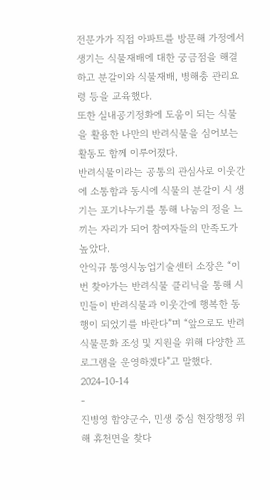전문가가 직접 아파트를 방문해 가정에서 생기는 식물재배에 대한 궁금점을 해결하고 분갈이와 식물재배, 병해충 관리요령 등을 교육했다.
또한 실내공기정화에 도움이 되는 식물을 활용한 나만의 반려식물을 심어보는 활동도 함께 이루어졌다.
반려식물이라는 공통의 관심사로 이웃간에 소통함과 동시에 식물의 분갈이 시 생기는 포기나누기를 통해 나눔의 정을 느끼는 자리가 되어 참여자들의 만족도가 높았다.
안익규 통영시농업기술센터 소장은 “이번 찾아가는 반려식물 클리닉을 통해 시민들이 반려식물과 이웃간에 행복한 동행이 되었기를 바란다”며 “앞으로도 반려식물문화 조성 및 지원을 위해 다양한 프로그램을 운영하겠다”고 말했다.
2024-10-14
-
진병영 함양군수, 민생 중심 현장행정 위해 휴천면을 찾다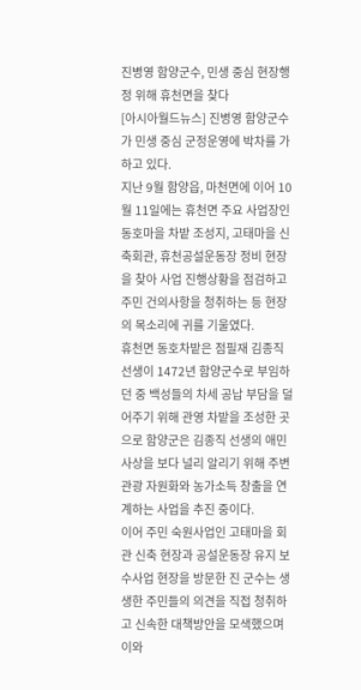진병영 함양군수, 민생 중심 현장행정 위해 휴천면을 찾다
[아시아월드뉴스] 진병영 함양군수가 민생 중심 군정운영에 박차를 가하고 있다.
지난 9월 함양읍, 마천면에 이어 10월 11일에는 휴천면 주요 사업장인 동호마을 차밭 조성지, 고태마을 신축회관, 휴천공설운동장 정비 현장을 찾아 사업 진행상황을 점검하고 주민 건의사항을 청취하는 등 현장의 목소리에 귀를 기울였다.
휴천면 동호차밭은 점필재 김종직 선생이 1472년 함양군수로 부임하던 중 백성들의 차세 공납 부담을 덜어주기 위해 관영 차밭을 조성한 곳으로 함양군은 김종직 선생의 애민사상을 보다 널리 알리기 위해 주변 관광 자원화와 농가소득 창출을 연계하는 사업을 추진 중이다.
이어 주민 숙원사업인 고태마을 회관 신축 현장과 공설운동장 유지 보수사업 현장을 방문한 진 군수는 생생한 주민들의 의견을 직접 청취하고 신속한 대책방안을 모색했으며 이와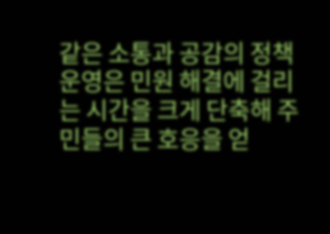같은 소통과 공감의 정책운영은 민원 해결에 걸리는 시간을 크게 단축해 주민들의 큰 호응을 얻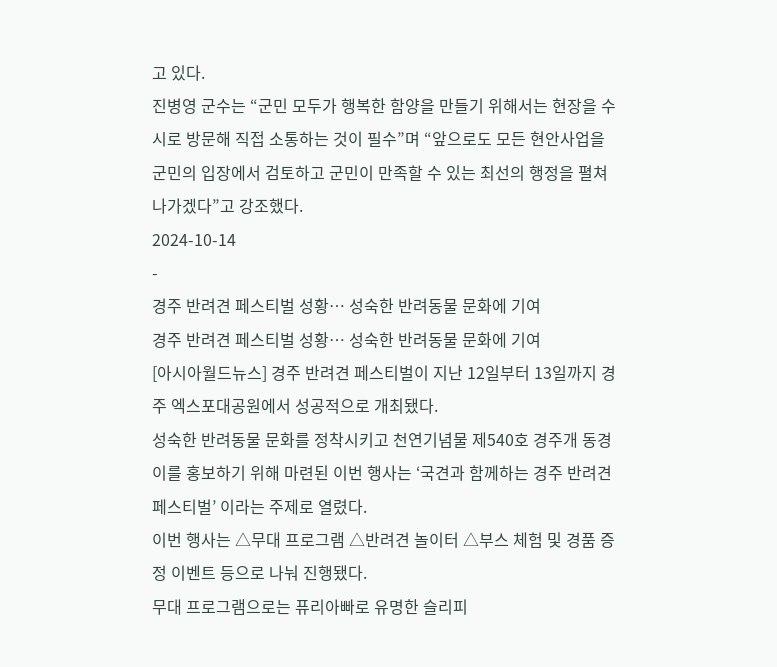고 있다.
진병영 군수는 “군민 모두가 행복한 함양을 만들기 위해서는 현장을 수시로 방문해 직접 소통하는 것이 필수”며 “앞으로도 모든 현안사업을 군민의 입장에서 검토하고 군민이 만족할 수 있는 최선의 행정을 펼쳐 나가겠다”고 강조했다.
2024-10-14
-
경주 반려견 페스티벌 성황… 성숙한 반려동물 문화에 기여
경주 반려견 페스티벌 성황… 성숙한 반려동물 문화에 기여
[아시아월드뉴스] 경주 반려견 페스티벌이 지난 12일부터 13일까지 경주 엑스포대공원에서 성공적으로 개최됐다.
성숙한 반려동물 문화를 정착시키고 천연기념물 제540호 경주개 동경이를 홍보하기 위해 마련된 이번 행사는 ‘국견과 함께하는 경주 반려견 페스티벌’ 이라는 주제로 열렸다.
이번 행사는 △무대 프로그램 △반려견 놀이터 △부스 체험 및 경품 증정 이벤트 등으로 나눠 진행됐다.
무대 프로그램으로는 퓨리아빠로 유명한 슬리피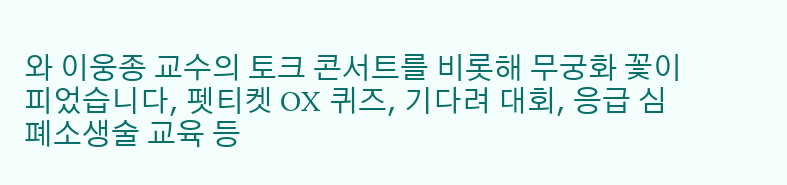와 이웅종 교수의 토크 콘서트를 비롯해 무궁화 꽃이 피었습니다, 펫티켓 OX 퀴즈, 기다려 대회, 응급 심폐소생술 교육 등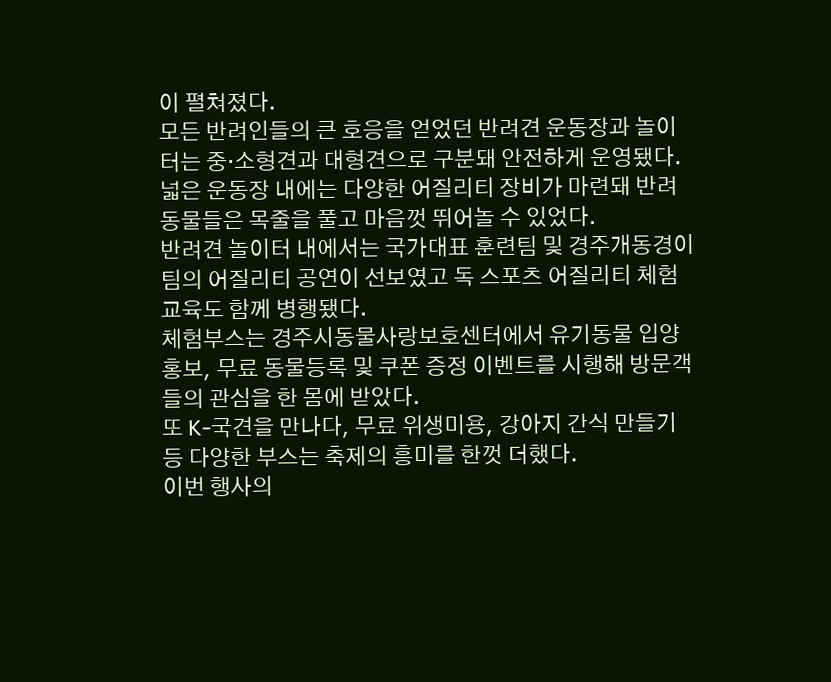이 펼쳐졌다.
모든 반려인들의 큰 호응을 얻었던 반려견 운동장과 놀이터는 중·소형견과 대형견으로 구분돼 안전하게 운영됐다.
넓은 운동장 내에는 다양한 어질리티 장비가 마련돼 반려동물들은 목줄을 풀고 마음껏 뛰어놀 수 있었다.
반려견 놀이터 내에서는 국가대표 훈련팀 및 경주개동경이팀의 어질리티 공연이 선보였고 독 스포츠 어질리티 체험교육도 함께 병행됐다.
체험부스는 경주시동물사랑보호센터에서 유기동물 입양 홍보, 무료 동물등록 및 쿠폰 증정 이벤트를 시행해 방문객들의 관심을 한 몸에 받았다.
또 K-국견을 만나다, 무료 위생미용, 강아지 간식 만들기 등 다양한 부스는 축제의 흥미를 한껏 더했다.
이번 행사의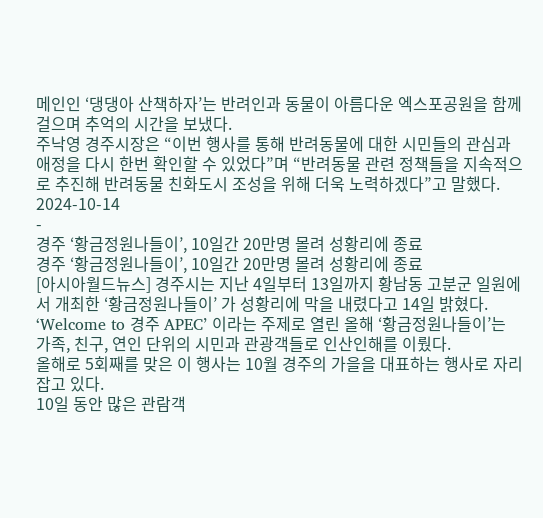메인인 ‘댕댕아 산책하자’는 반려인과 동물이 아름다운 엑스포공원을 함께 걸으며 추억의 시간을 보냈다.
주낙영 경주시장은 “이번 행사를 통해 반려동물에 대한 시민들의 관심과 애정을 다시 한번 확인할 수 있었다”며 “반려동물 관련 정책들을 지속적으로 추진해 반려동물 친화도시 조성을 위해 더욱 노력하겠다”고 말했다.
2024-10-14
-
경주 ‘황금정원나들이’, 10일간 20만명 몰려 성황리에 종료
경주 ‘황금정원나들이’, 10일간 20만명 몰려 성황리에 종료
[아시아월드뉴스] 경주시는 지난 4일부터 13일까지 황남동 고분군 일원에서 개최한 ‘황금정원나들이’ 가 성황리에 막을 내렸다고 14일 밝혔다.
‘Welcome to 경주 APEC’ 이라는 주제로 열린 올해 ‘황금정원나들이’는 가족, 친구, 연인 단위의 시민과 관광객들로 인산인해를 이뤘다.
올해로 5회째를 맞은 이 행사는 10월 경주의 가을을 대표하는 행사로 자리 잡고 있다.
10일 동안 많은 관람객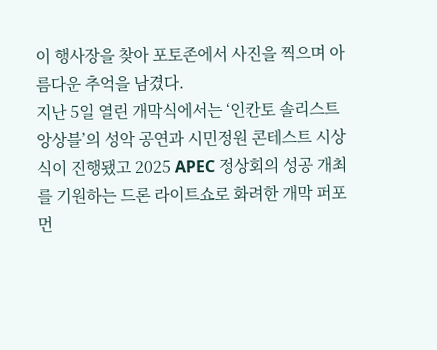이 행사장을 찾아 포토존에서 사진을 찍으며 아름다운 추억을 남겼다.
지난 5일 열린 개막식에서는 ‘인칸토 솔리스트 앙상블’의 성악 공연과 시민정원 콘테스트 시상식이 진행됐고 2025 APEC 정상회의 성공 개최를 기원하는 드론 라이트쇼로 화려한 개막 퍼포먼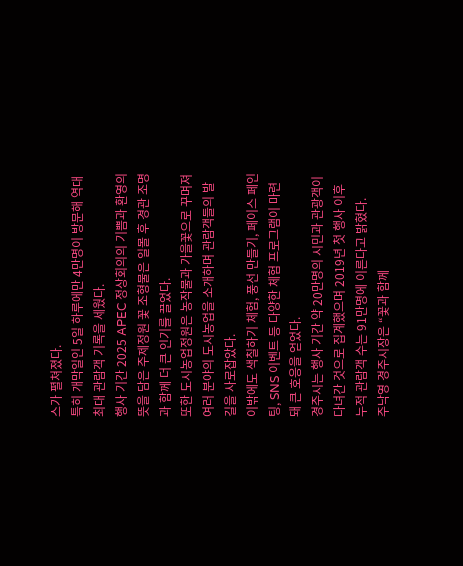스가 펼쳐졌다.
특히 개막일인 5일 하루에만 4만명이 방문해 역대 최대 관람객 기록을 세웠다.
행사 기간 2025 APEC 정상회의의 기쁨과 환영의 뜻을 담은 주제정원 꽃 조형물은 일몰 후 경관 조명과 함께 더 큰 인기를 끌었다.
또한 도시농업정원은 농작물과 가을꽃으로 꾸며져 여러 분야의 도시농업을 소개하며 관람객들의 발길을 사로잡았다.
이밖에도 색칠하기 체험, 풍선 만들기, 페이스 페인팅, SNS 이벤트 등 다양한 체험 프로그램이 마련돼 큰 호응을 얻었다.
경주시는 행사 기간 약 20만명의 시민과 관광객이 다녀간 것으로 집계했으며 2019년 첫 행사 이후 누적 관람객 수는 91만명에 이른다고 밝혔다.
주낙영 경주시장은 “꽃과 함께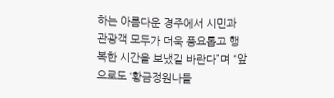하는 아름다운 경주에서 시민과 관광객 모두가 더욱 풍요롭고 행복한 시간을 보냈길 바란다”며 “앞으로도 ‘황금정원나들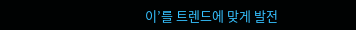이’를 트렌드에 맞게 발전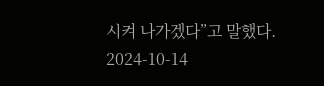시켜 나가겠다”고 말했다.
2024-10-14